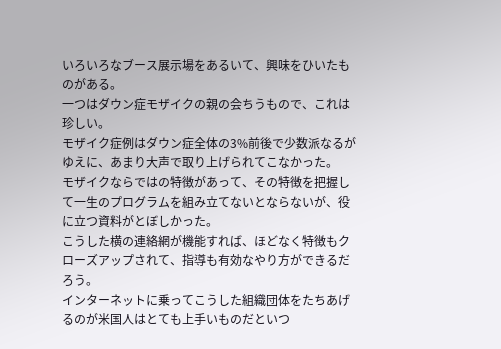いろいろなブース展示場をあるいて、興味をひいたものがある。
一つはダウン症モザイクの親の会ちうもので、これは珍しい。
モザイク症例はダウン症全体の3%前後で少数派なるがゆえに、あまり大声で取り上げられてこなかった。
モザイクならではの特徴があって、その特徴を把握して一生のプログラムを組み立てないとならないが、役に立つ資料がとぼしかった。
こうした横の連絡網が機能すれば、ほどなく特徴もクローズアップされて、指導も有効なやり方ができるだろう。
インターネットに乗ってこうした組織団体をたちあげるのが米国人はとても上手いものだといつ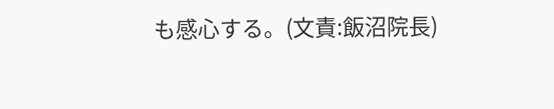も感心する。(文責:飯沼院長)